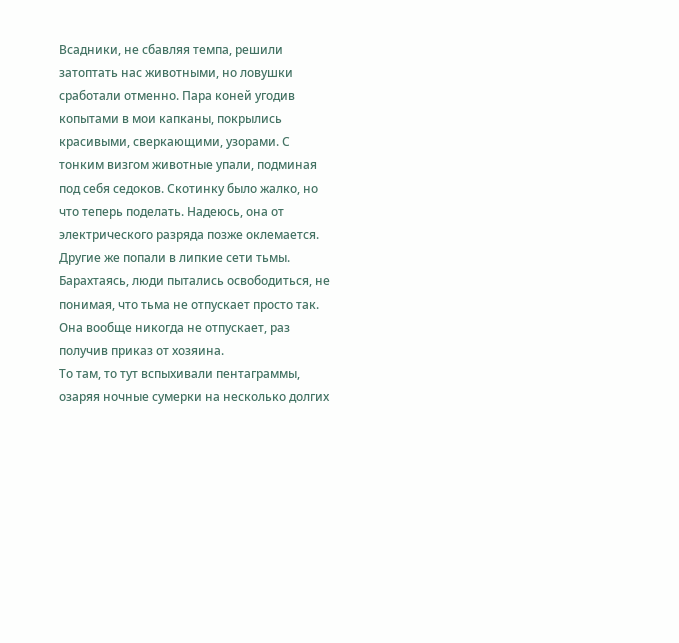Всадники, не сбавляя темпа, решили затоптать нас животными, но ловушки сработали отменно. Пара коней угодив копытами в мои капканы, покрылись красивыми, сверкающими, узорами. С тонким визгом животные упали, подминая под себя седоков. Скотинку было жалко, но что теперь поделать. Надеюсь, она от электрического разряда позже оклемается.
Другие же попали в липкие сети тьмы. Барахтаясь, люди пытались освободиться, не понимая, что тьма не отпускает просто так. Она вообще никогда не отпускает, раз получив приказ от хозяина.
То там, то тут вспыхивали пентаграммы, озаряя ночные сумерки на несколько долгих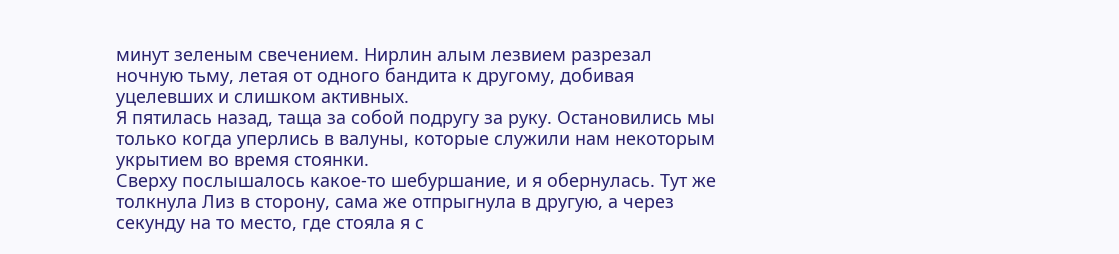минут зеленым свечением. Нирлин алым лезвием разрезал ночную тьму, летая от одного бандита к другому, добивая уцелевших и слишком активных.
Я пятилась назад, таща за собой подругу за руку. Остановились мы только когда уперлись в валуны, которые служили нам некоторым укрытием во время стоянки.
Сверху послышалось какое-то шебуршание, и я обернулась. Тут же толкнула Лиз в сторону, сама же отпрыгнула в другую, а через секунду на то место, где стояла я с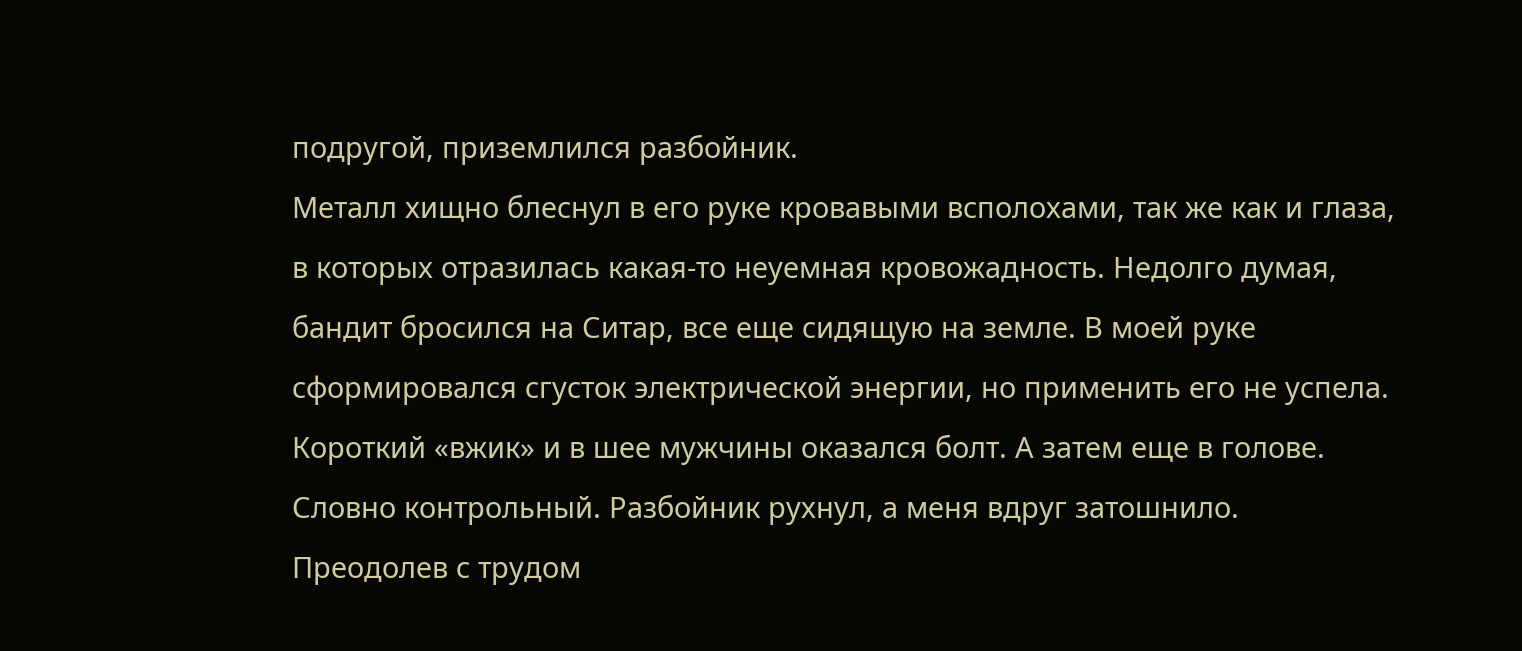подругой, приземлился разбойник.
Металл хищно блеснул в его руке кровавыми всполохами, так же как и глаза, в которых отразилась какая-то неуемная кровожадность. Недолго думая, бандит бросился на Ситар, все еще сидящую на земле. В моей руке сформировался сгусток электрической энергии, но применить его не успела. Короткий «вжик» и в шее мужчины оказался болт. А затем еще в голове. Словно контрольный. Разбойник рухнул, а меня вдруг затошнило.
Преодолев с трудом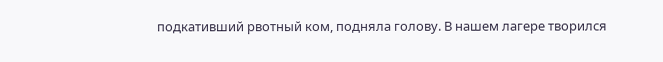подкативший рвотный ком, подняла голову. В нашем лагере творился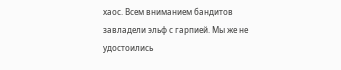хаос. Всем вниманием бандитов завладели эльф с гарпией. Мы же не удостоились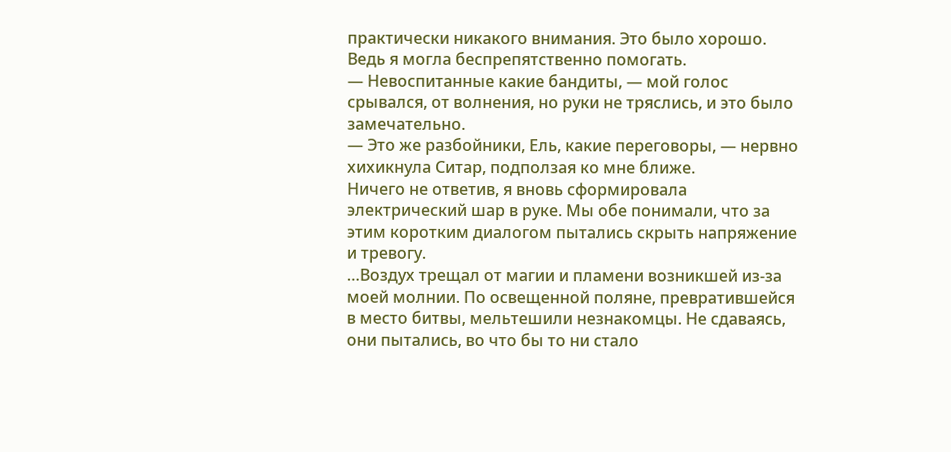практически никакого внимания. Это было хорошо. Ведь я могла беспрепятственно помогать.
— Невоспитанные какие бандиты, — мой голос срывался, от волнения, но руки не тряслись, и это было замечательно.
— Это же разбойники, Ель, какие переговоры, — нервно хихикнула Ситар, подползая ко мне ближе.
Ничего не ответив, я вновь сформировала электрический шар в руке. Мы обе понимали, что за этим коротким диалогом пытались скрыть напряжение и тревогу.
…Воздух трещал от магии и пламени возникшей из-за моей молнии. По освещенной поляне, превратившейся в место битвы, мельтешили незнакомцы. Не сдаваясь, они пытались, во что бы то ни стало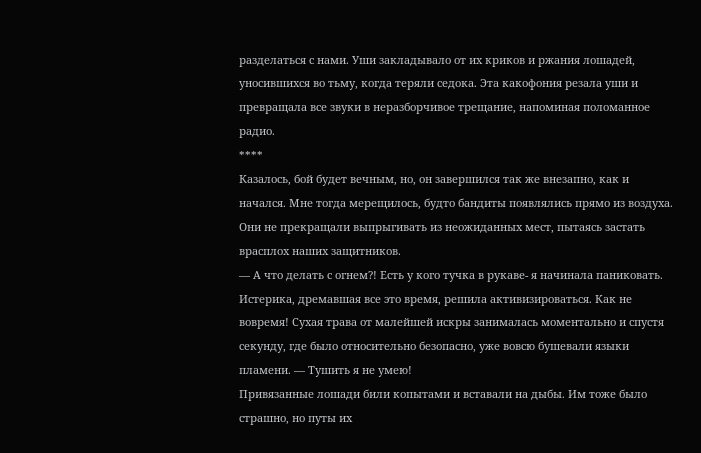разделаться с нами. Уши закладывало от их криков и ржания лошадей, уносившихся во тьму, когда теряли седока. Эта какофония резала уши и превращала все звуки в неразборчивое трещание, напоминая поломанное радио.
****
Казалось, бой будет вечным, но, он завершился так же внезапно, как и начался. Мне тогда мерещилось, будто бандиты появлялись прямо из воздуха. Они не прекращали выпрыгивать из неожиданных мест, пытаясь застать врасплох наших защитников.
— А что делать с огнем?! Есть у кого тучка в рукаве- я начинала паниковать. Истерика, дремавшая все это время, решила активизироваться. Как не вовремя! Сухая трава от малейшей искры занималась моментально и спустя секунду, где было относительно безопасно, уже вовсю бушевали языки пламени. — Тушить я не умею!
Привязанные лошади били копытами и вставали на дыбы. Им тоже было страшно, но путы их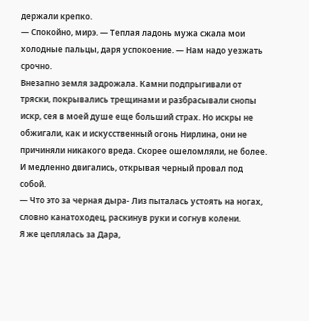держали крепко.
— Спокойно, мирэ. — Теплая ладонь мужа сжала мои холодные пальцы, даря успокоение. — Нам надо уезжать срочно.
Внезапно земля задрожала. Камни подпрыгивали от тряски, покрывались трещинами и разбрасывали снопы искр, сея в моей душе еще больший страх. Но искры не обжигали, как и искусственный огонь Нирлина, они не причиняли никакого вреда. Скорее ошеломляли, не более. И медленно двигались, открывая черный провал под собой.
— Что это за черная дыра- Лиз пыталась устоять на ногах, словно канатоходец, раскинув руки и согнув колени.
Я же цеплялась за Дара,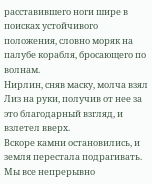расставившего ноги шире в поисках устойчивого положения, словно моряк на палубе корабля, бросающего по волнам.
Нирлин, сняв маску, молча взял Лиз на руки, получив от нее за это благодарный взгляд, и взлетел вверх.
Вскоре камни остановились, и земля перестала подрагивать. Мы все непрерывно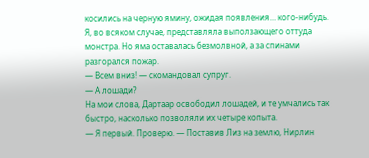косились на черную ямину, ожидая появления… кого-нибудь. Я, во всяком случае, представляла выползающего оттуда монстра. Но яма оставалась безмолвной, а за спинами разгорался пожар.
— Всем вниз! — скомандовал супруг.
— А лошади?
На мои слова, Дартаар освободил лошадей, и те умчались так быстро, насколько позволяли их четыре копыта.
— Я первый. Проверю. — Поставив Лиз на землю, Нирлин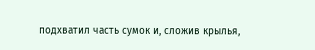подхватил часть сумок и, сложив крылья,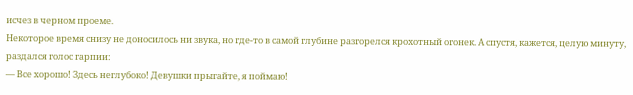исчез в черном проеме.
Некоторое время снизу не доносилось ни звука, но где-то в самой глубине разгорелся крохотный огонек. А спустя, кажется, целую минуту, раздался голос гарпии:
— Все хорошо! Здесь неглубоко! Девушки прыгайте, я поймаю!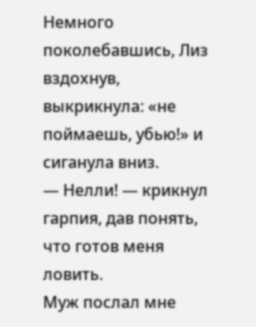Немного поколебавшись, Лиз вздохнув, выкрикнула: «не поймаешь, убью!» и сиганула вниз.
— Нелли! — крикнул гарпия, дав понять, что готов меня ловить.
Муж послал мне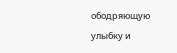ободряющую улыбку и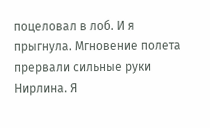поцеловал в лоб. И я прыгнула. Мгновение полета прервали сильные руки Нирлина. Я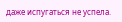даже испугаться не успела.